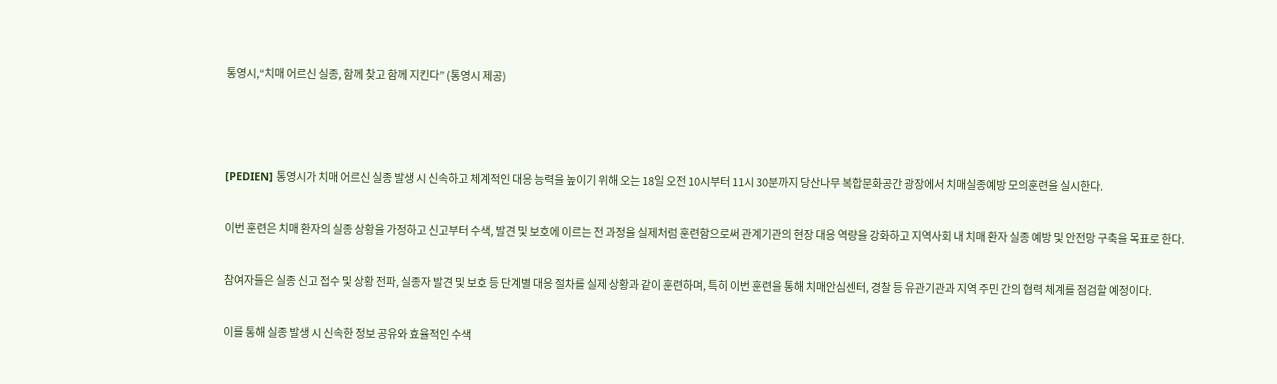통영시,“치매 어르신 실종, 함께 찾고 함께 지킨다” (통영시 제공)



[PEDIEN] 통영시가 치매 어르신 실종 발생 시 신속하고 체계적인 대응 능력을 높이기 위해 오는 18일 오전 10시부터 11시 30분까지 당산나무 복합문화공간 광장에서 치매실종예방 모의훈련을 실시한다.

이번 훈련은 치매 환자의 실종 상황을 가정하고 신고부터 수색, 발견 및 보호에 이르는 전 과정을 실제처럼 훈련함으로써 관계기관의 현장 대응 역량을 강화하고 지역사회 내 치매 환자 실종 예방 및 안전망 구축을 목표로 한다.

참여자들은 실종 신고 접수 및 상황 전파, 실종자 발견 및 보호 등 단계별 대응 절차를 실제 상황과 같이 훈련하며, 특히 이번 훈련을 통해 치매안심센터, 경찰 등 유관기관과 지역 주민 간의 협력 체계를 점검할 예정이다.

이를 통해 실종 발생 시 신속한 정보 공유와 효율적인 수색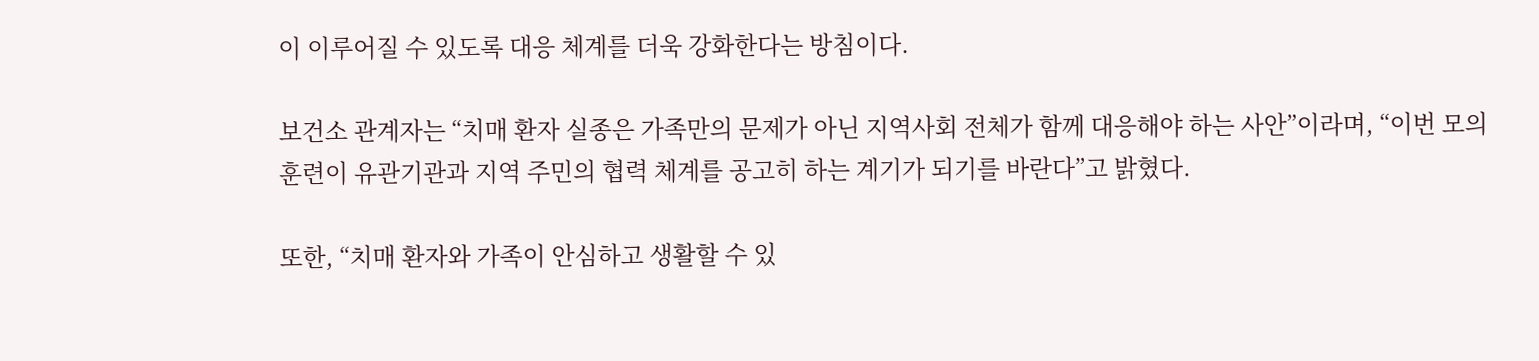이 이루어질 수 있도록 대응 체계를 더욱 강화한다는 방침이다.

보건소 관계자는 “치매 환자 실종은 가족만의 문제가 아닌 지역사회 전체가 함께 대응해야 하는 사안”이라며, “이번 모의훈련이 유관기관과 지역 주민의 협력 체계를 공고히 하는 계기가 되기를 바란다”고 밝혔다.

또한, “치매 환자와 가족이 안심하고 생활할 수 있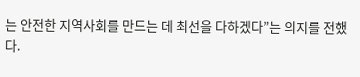는 안전한 지역사회를 만드는 데 최선을 다하겠다”는 의지를 전했다.